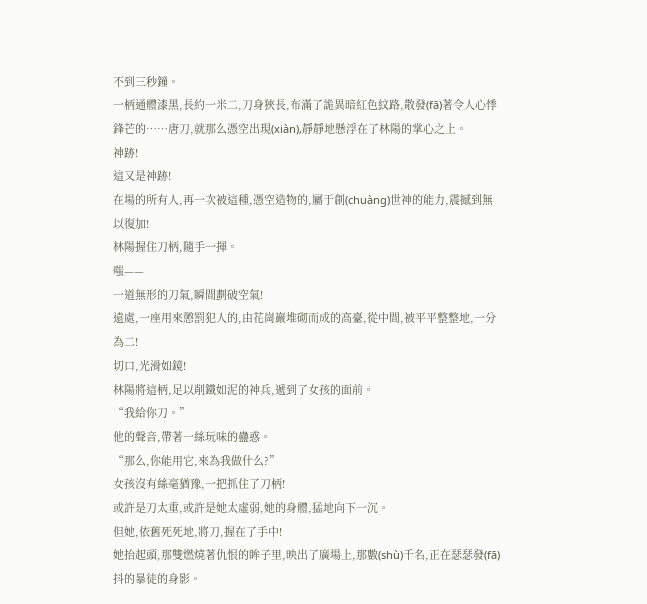不到三秒鐘。
一柄通體漆黑,長約一米二,刀身狹長,布滿了詭異暗紅色紋路,散發(fā)著令人心悸鋒芒的……唐刀,就那么憑空出現(xiàn),靜靜地懸浮在了林陽的掌心之上。
神跡!
這又是神跡!
在場的所有人,再一次被這種,憑空造物的,屬于創(chuàng)世神的能力,震撼到無以復加!
林陽握住刀柄,隨手一揮。
嗤——
一道無形的刀氣,瞬間劃破空氣!
遠處,一座用來懲罰犯人的,由花崗巖堆砌而成的高臺,從中間,被平平整整地,一分為二!
切口,光滑如鏡!
林陽將這柄,足以削鐵如泥的神兵,遞到了女孩的面前。
“我給你刀。”
他的聲音,帶著一絲玩味的蠱惑。
“那么,你能用它,來為我做什么?”
女孩沒有絲毫猶豫,一把抓住了刀柄!
或許是刀太重,或許是她太虛弱,她的身體,猛地向下一沉。
但她,依舊死死地,將刀,握在了手中!
她抬起頭,那雙燃燒著仇恨的眸子里,映出了廣場上,那數(shù)千名,正在瑟瑟發(fā)抖的暴徒的身影。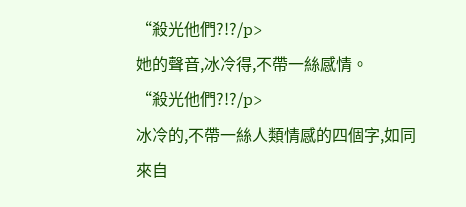“殺光他們?!?/p>
她的聲音,冰冷得,不帶一絲感情。
“殺光他們?!?/p>
冰冷的,不帶一絲人類情感的四個字,如同來自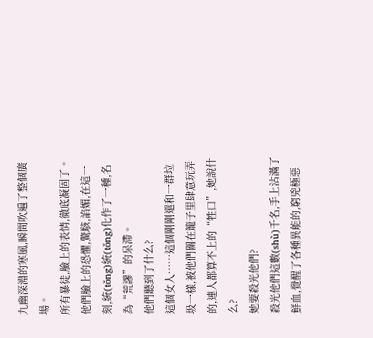九幽深淵的寒風,瞬間吹遍了整個廣場。
所有暴徒,臉上的表情,徹底凝固了。
他們臉上的恐懼,驚駭,諂媚,在這一刻,統(tǒng)統(tǒng)化作了一種,名為“荒謬”的呆滯。
他們聽到了什么?
這個女人……這個剛剛還和一群垃圾一樣,被他們關在籠子里肆意玩弄的,連人都算不上的“牲口”,她說什么?
她要殺光他們?
殺光他們這數(shù)千名,手上沾滿了鮮血,覺醒了各種異能的,窮兇極惡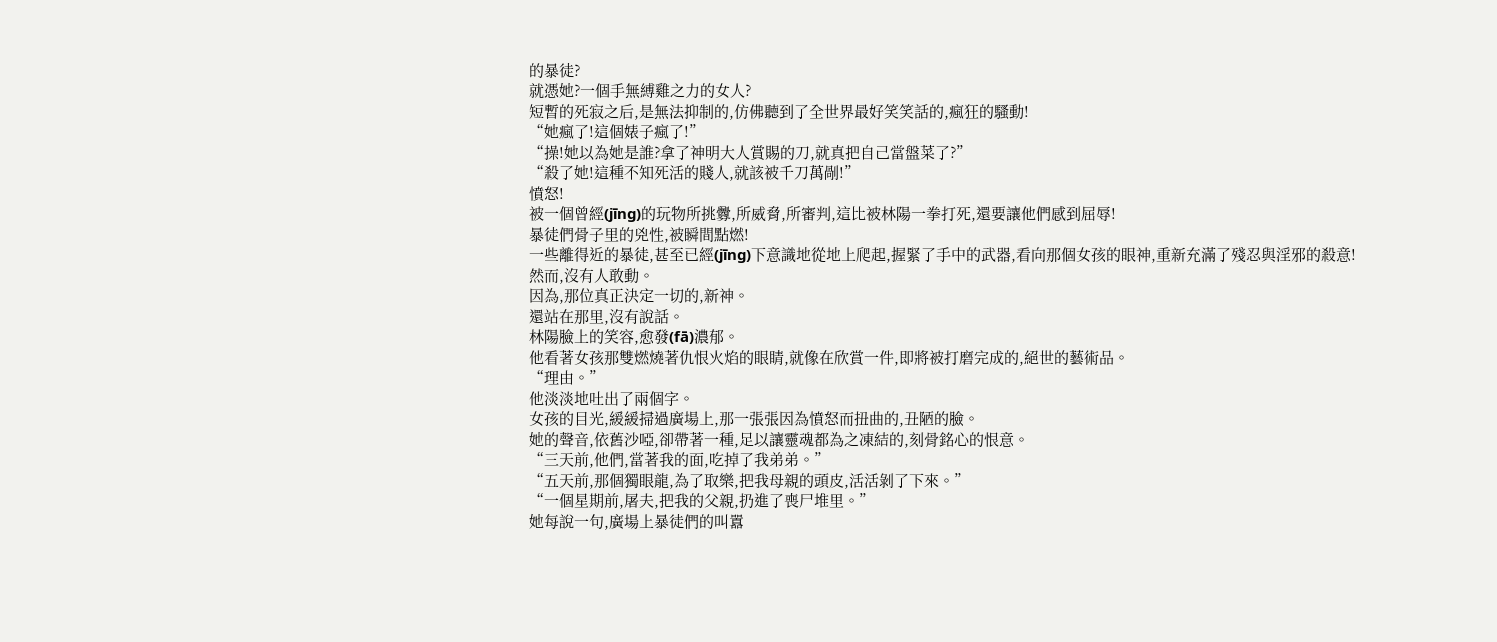的暴徒?
就憑她?一個手無縛雞之力的女人?
短暫的死寂之后,是無法抑制的,仿佛聽到了全世界最好笑笑話的,瘋狂的騷動!
“她瘋了!這個婊子瘋了!”
“操!她以為她是誰?拿了神明大人賞賜的刀,就真把自己當盤菜了?”
“殺了她!這種不知死活的賤人,就該被千刀萬剮!”
憤怒!
被一個曾經(jīng)的玩物所挑釁,所威脅,所審判,這比被林陽一拳打死,還要讓他們感到屈辱!
暴徒們骨子里的兇性,被瞬間點燃!
一些離得近的暴徒,甚至已經(jīng)下意識地從地上爬起,握緊了手中的武器,看向那個女孩的眼神,重新充滿了殘忍與淫邪的殺意!
然而,沒有人敢動。
因為,那位真正決定一切的,新神。
還站在那里,沒有說話。
林陽臉上的笑容,愈發(fā)濃郁。
他看著女孩那雙燃燒著仇恨火焰的眼睛,就像在欣賞一件,即將被打磨完成的,絕世的藝術品。
“理由。”
他淡淡地吐出了兩個字。
女孩的目光,緩緩掃過廣場上,那一張張因為憤怒而扭曲的,丑陋的臉。
她的聲音,依舊沙啞,卻帶著一種,足以讓靈魂都為之凍結的,刻骨銘心的恨意。
“三天前,他們,當著我的面,吃掉了我弟弟。”
“五天前,那個獨眼龍,為了取樂,把我母親的頭皮,活活剝了下來。”
“一個星期前,屠夫,把我的父親,扔進了喪尸堆里。”
她每說一句,廣場上暴徒們的叫囂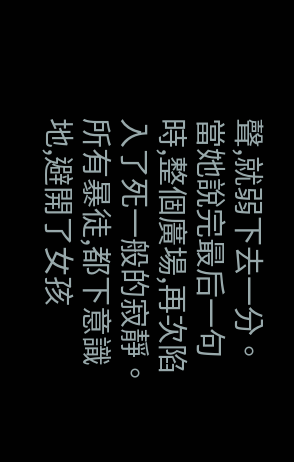聲,就弱下去一分。
當她說完最后一句時,整個廣場,再次陷入了死一般的寂靜。
所有暴徒,都下意識地,避開了女孩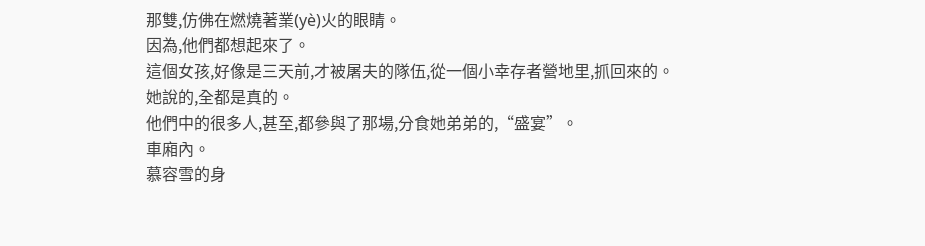那雙,仿佛在燃燒著業(yè)火的眼睛。
因為,他們都想起來了。
這個女孩,好像是三天前,才被屠夫的隊伍,從一個小幸存者營地里,抓回來的。
她說的,全都是真的。
他們中的很多人,甚至,都參與了那場,分食她弟弟的,“盛宴”。
車廂內。
慕容雪的身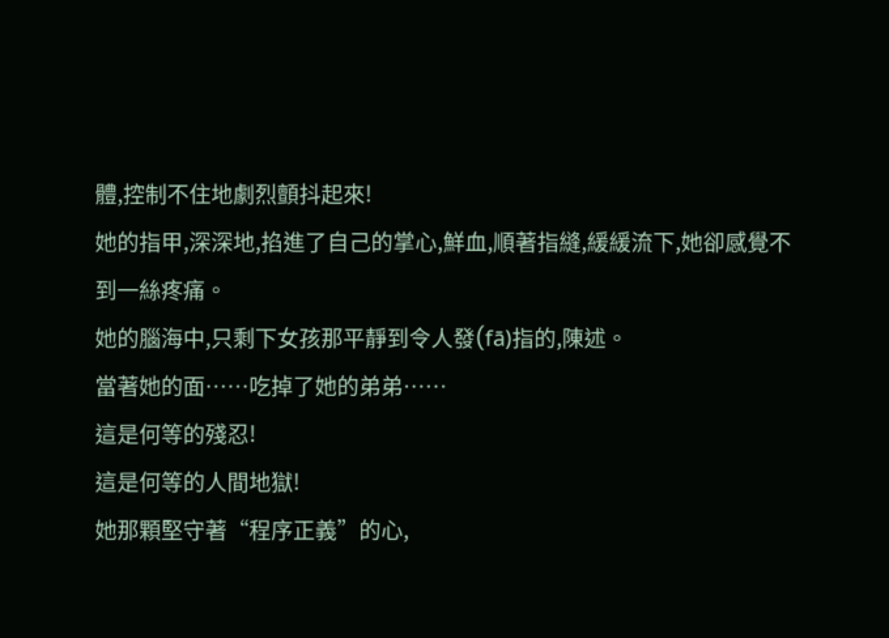體,控制不住地劇烈顫抖起來!
她的指甲,深深地,掐進了自己的掌心,鮮血,順著指縫,緩緩流下,她卻感覺不到一絲疼痛。
她的腦海中,只剩下女孩那平靜到令人發(fā)指的,陳述。
當著她的面……吃掉了她的弟弟……
這是何等的殘忍!
這是何等的人間地獄!
她那顆堅守著“程序正義”的心,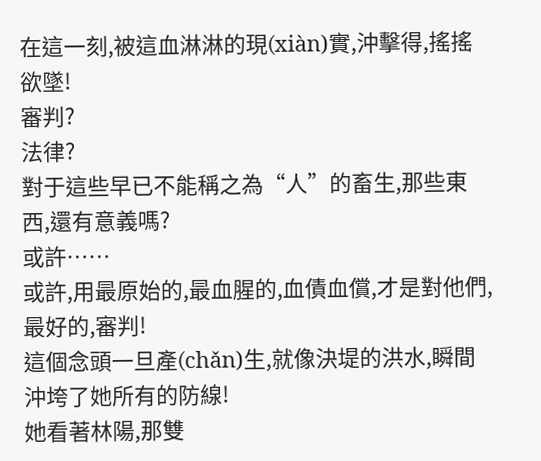在這一刻,被這血淋淋的現(xiàn)實,沖擊得,搖搖欲墜!
審判?
法律?
對于這些早已不能稱之為“人”的畜生,那些東西,還有意義嗎?
或許……
或許,用最原始的,最血腥的,血債血償,才是對他們,最好的,審判!
這個念頭一旦產(chǎn)生,就像決堤的洪水,瞬間沖垮了她所有的防線!
她看著林陽,那雙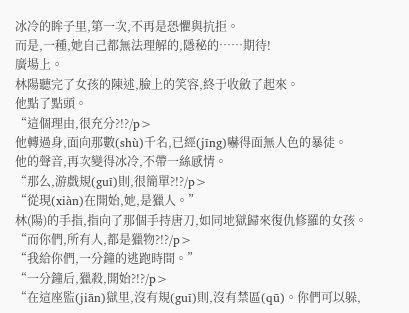冰冷的眸子里,第一次,不再是恐懼與抗拒。
而是,一種,她自己都無法理解的,隱秘的……期待!
廣場上。
林陽聽完了女孩的陳述,臉上的笑容,終于收斂了起來。
他點了點頭。
“這個理由,很充分?!?/p>
他轉過身,面向那數(shù)千名,已經(jīng)嚇得面無人色的暴徒。
他的聲音,再次變得冰冷,不帶一絲感情。
“那么,游戲規(guī)則,很簡單?!?/p>
“從現(xiàn)在開始,她,是獵人。”
林(陽)的手指,指向了那個手持唐刀,如同地獄歸來復仇修羅的女孩。
“而你們,所有人,都是獵物?!?/p>
“我給你們,一分鐘的逃跑時間。”
“一分鐘后,獵殺,開始?!?/p>
“在這座監(jiān)獄里,沒有規(guī)則,沒有禁區(qū)。你們可以躲,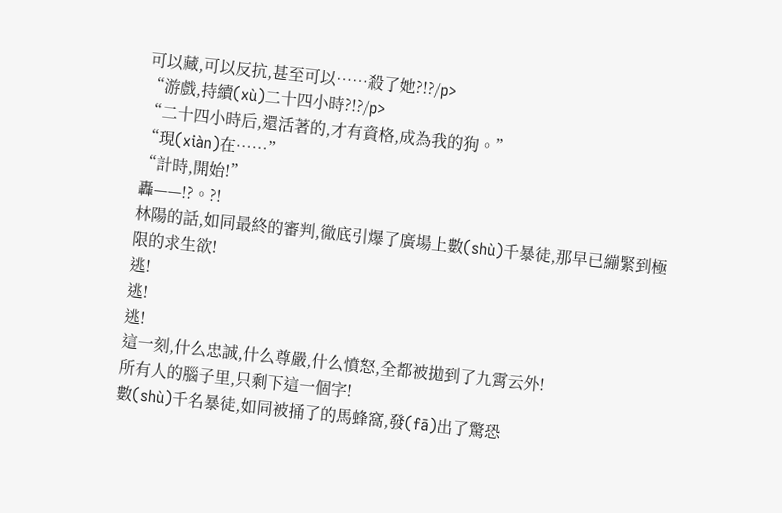可以藏,可以反抗,甚至可以……殺了她?!?/p>
“游戲,持續(xù)二十四小時?!?/p>
“二十四小時后,還活著的,才有資格,成為我的狗。”
“現(xiàn)在……”
“計時,開始!”
轟——!?。?!
林陽的話,如同最終的審判,徹底引爆了廣場上數(shù)千暴徒,那早已繃緊到極限的求生欲!
逃!
逃!
逃!
這一刻,什么忠誠,什么尊嚴,什么憤怒,全都被拋到了九霄云外!
所有人的腦子里,只剩下這一個字!
數(shù)千名暴徒,如同被捅了的馬蜂窩,發(fā)出了驚恐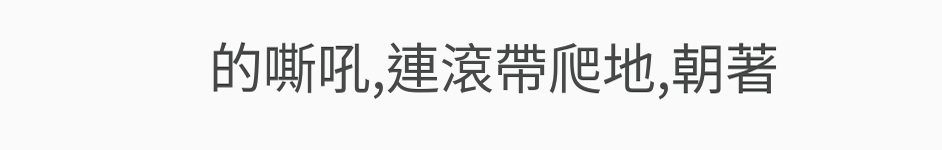的嘶吼,連滾帶爬地,朝著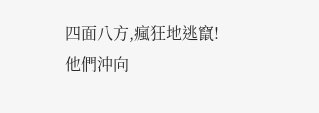四面八方,瘋狂地逃竄!
他們沖向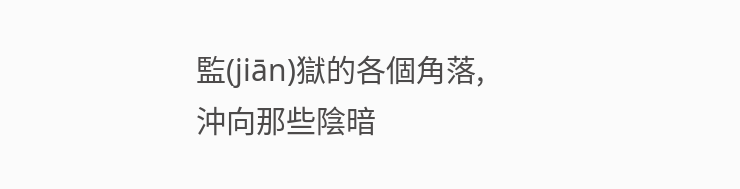監(jiān)獄的各個角落,沖向那些陰暗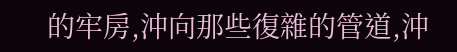的牢房,沖向那些復雜的管道,沖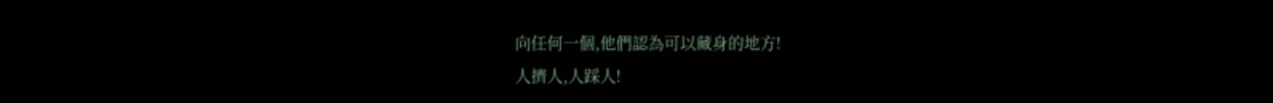向任何一個,他們認為可以藏身的地方!
人擠人,人踩人!